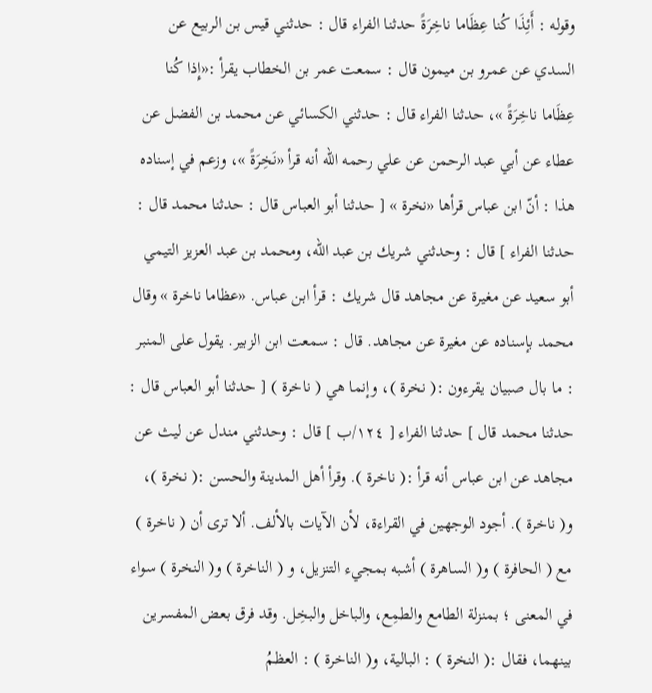وقوله : أَئِذَا كُنا عِظَاما ناخِرَةً حدثنا الفراء قال : حدثني قيس بن الربيع عن السدي عن عمرو بن ميمون قال : سمعت عمر بن الخطاب يقرأ :«إِذا كُنا عِظَاما ناخِرَةً »، حدثنا الفراء قال : حدثني الكسائي عن محمد بن الفضل عن عطاء عن أبي عبد الرحمن عن علي رحمه الله أنه قرأ «نَخِرَةً »، وزعم في إسناده هذا : أنّ ابن عباس قرأها «نخرة » [ حدثنا أبو العباس قال : حدثنا محمد قال : حدثنا الفراء ] قال : وحدثني شريك بن عبد الله، ومحمد بن عبد العزيز التيمي أبو سعيد عن مغيرة عن مجاهد قال شريك : قرأ ابن عباس. «عظاما ناخرة » وقال محمد بإسناده عن مغيرة عن مجاهد. قال : سمعت ابن الزبير. يقول على المنبر : ما بال صبيان يقرءون :( نخرة )، وإنما هي ( ناخرة ) [ حدثنا أبو العباس قال : حدثنا محمد قال ] حدثنا الفراء [ ١٢٤/ب ] قال : وحدثني مندل عن ليث عن مجاهد عن ابن عباس أنه قرأ :( ناخرة ). وقرأ أهل المدينة والحسن :( نخرة )، و( ناخرة ). أجود الوجهين في القراءة، لأن الآيات بالألف. ألا ترى أن ( ناخرة ) مع ( الحافرة ) و( الساهرة ) أشبه بمجيء التنزيل، و ( الناخرة ) و( النخرة ) سواء في المعنى ؛ بمنزلة الطامع والطمِع، والباخل والبخِل. وقد فرق بعض المفسرين بينهما، فقال :( النخرة ) : البالية، و( الناخرة ) : العظمُ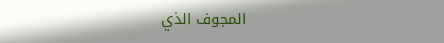المجوف الذي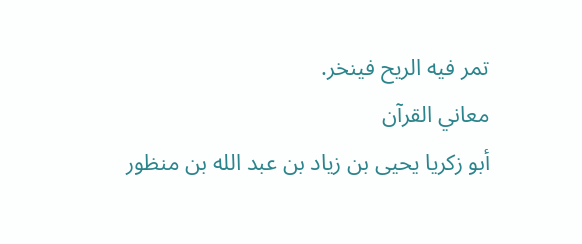تمر فيه الريح فينخر.
معاني القرآن
أبو زكريا يحيى بن زياد بن عبد الله بن منظور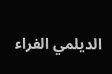الديلمي الفراء